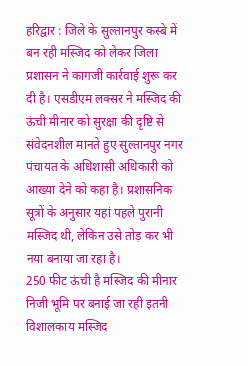हरिद्वार : जिले के सुल्तानपुर कस्बे में बन रही मस्जिद को लेकर जिला प्रशासन ने कागजी कार्रवाई शुरू कर दी है। एसडीएम लक्सर ने मस्जिद की ऊंची मीनार को सुरक्षा की दृष्टि से संवेदनशील मानते हुए सुल्तानपुर नगर पंचायत के अधिशासी अधिकारी को आख्या देने को कहा है। प्रशासनिक सूत्रों के अनुसार यहां पहले पुरानी मस्जिद थी, लेकिन उसे तोड़ कर भी नया बनाया जा रहा है।
250 फीट ऊंची है मस्जिद की मीनार
निजी भूमि पर बनाई जा रही इतनी विशालकाय मस्जिद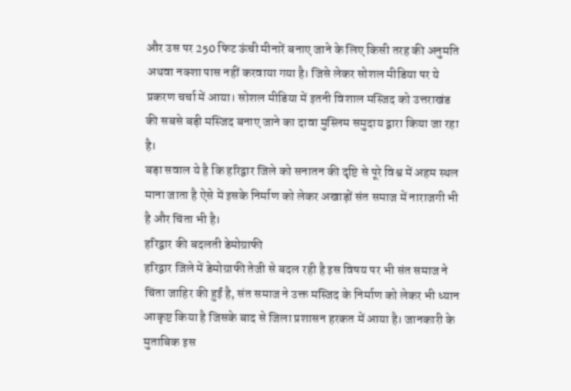और उस पर 250 फिट ऊंची मीनारें बनाए जाने के लिए किसी तरह की अनुमति अथवा नक्शा पास नहीं करवाया गया है। जिसे लेकर सोशल मीडिया पर ये प्रकरण चर्चा में आया। सोशल मीडिया में इतनी विशाल मस्जिद को उत्तराखंड की सबसे बड़ी मस्जिद बनाए जाने का दावा मुस्लिम समुदाय द्वारा किया जा रहा है।
बड़ा सवाल ये है कि हरिद्वार जिले को सनातन की दृष्टि से पूरे विश्व में अहम स्थल माना जाता है ऐसे में इसके निर्माण को लेकर अखाड़ों संत समाज में नाराजगी भी है और चिंता भी है।
हरिद्वार की बदलती डेमोग्राफी
हरिद्वार जिले में डेमोग्राफी तेजी से बदल रही है इस विषय पर भी संत समाज ने चिंता जाहिर की हुईं है, संत समाज ने उक्त मस्जिद के निर्माण को लेकर भी ध्यान आकृष्ट किया है जिसके बाद से जिला प्रशासन हरकत में आया है। जानकारी के मुताबिक इस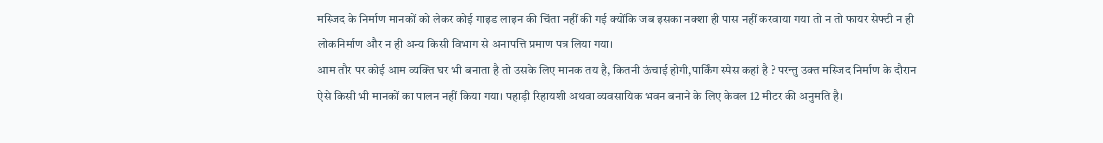मस्जिद के निर्माण मानकों को लेकर कोई गाइड लाइन की चिंता नहीं की गई क्योंकि जब इसका नक्शा ही पास नहीं करवाया गया तो न तो फायर सेफ्टी न ही लोकनिर्माण और न ही अन्य किसी विभाग से अनापत्ति प्रमाण पत्र लिया गया।
आम तौर पर कोई आम व्यक्ति घर भी बनाता है तो उसके लिए मानक तय है, कितनी ऊंचाई होगी,पार्किंग स्पेस कहां है ? परन्तु उक्त मस्जिद निर्माण के दौरान ऐसे किसी भी मानकों का पालन नहीं किया गया। पहाड़ी रिहायशी अथवा व्यवसायिक भवन बनाने के लिए केवल 12 मीटर की अनुमति है।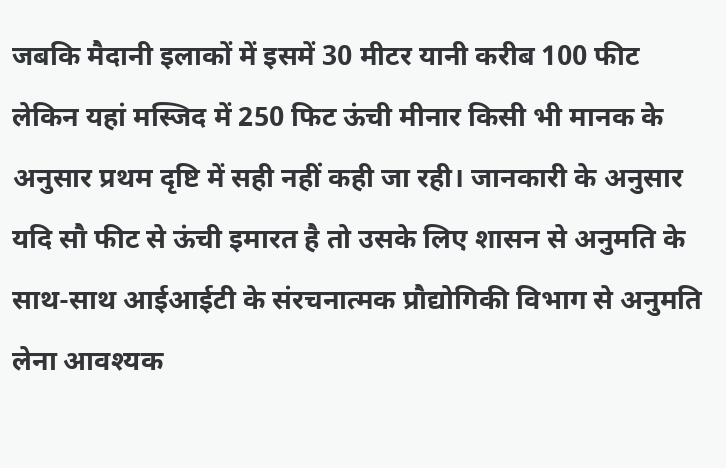जबकि मैदानी इलाकों में इसमें 30 मीटर यानी करीब 100 फीट लेकिन यहां मस्जिद में 250 फिट ऊंची मीनार किसी भी मानक के अनुसार प्रथम दृष्टि में सही नहीं कही जा रही। जानकारी के अनुसार यदि सौ फीट से ऊंची इमारत है तो उसके लिए शासन से अनुमति के साथ-साथ आईआईटी के संरचनात्मक प्रौद्योगिकी विभाग से अनुमति लेना आवश्यक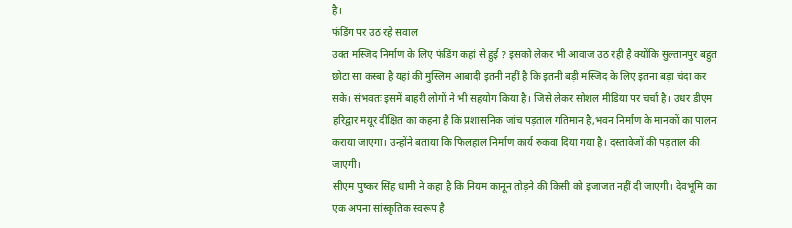है।
फंडिंग पर उठ रहे सवाल
उक्त मस्जिद निर्माण के लिए फंडिंग कहां से हुई ? इसको लेकर भी आवाज उठ रही है क्योंकि सुल्तानपुर बहुत छोटा सा कस्बा है यहां की मुस्लिम आबादी इतनी नहीं है कि इतनी बड़ी मस्जिद के लिए इतना बड़ा चंदा कर सके। संभवतः इसमें बाहरी लोगों ने भी सहयोग किया है। जिसे लेकर सोशल मीडिया पर चर्चा है। उधर डीएम हरिद्वार मयूर दीक्षित का कहना है कि प्रशासनिक जांच पड़ताल गतिमान है,भवन निर्माण के मानकों का पालन कराया जाएगा। उन्होंने बताया कि फिलहाल निर्माण कार्य रुकवा दिया गया है। दस्तावेजों की पड़ताल की जाएगी।
सीएम पुष्कर सिंह धामी ने कहा है कि नियम कानून तोड़ने की किसी को इजाजत नहीं दी जाएगी। देवभूमि का एक अपना सांस्कृतिक स्वरूप है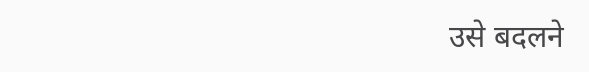उसे बदलने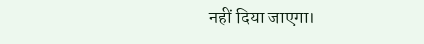नहीं दिया जाएगा।